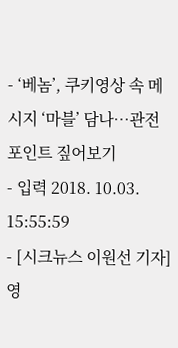- ‘베놈’, 쿠키영상 속 메시지 ‘마블’ 담나…관전포인트 짚어보기
- 입력 2018. 10.03. 15:55:59
- [시크뉴스 이원선 기자] 영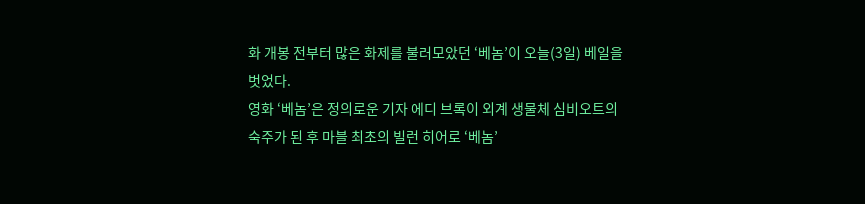화 개봉 전부터 많은 화제를 불러모았던 ‘베놈’이 오늘(3일) 베일을 벗었다.
영화 ‘베놈’은 정의로운 기자 에디 브록이 외계 생물체 심비오트의 숙주가 된 후 마블 최초의 빌런 히어로 ‘베놈’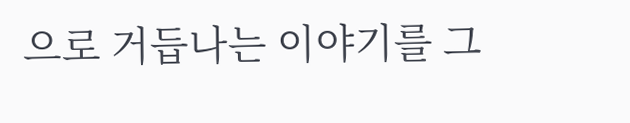으로 거듭나는 이야기를 그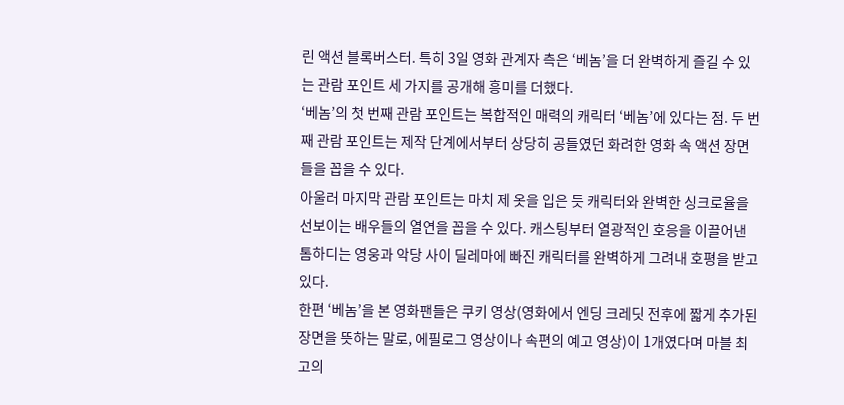린 액션 블록버스터. 특히 3일 영화 관계자 측은 ‘베놈’을 더 완벽하게 즐길 수 있는 관람 포인트 세 가지를 공개해 흥미를 더했다.
‘베놈’의 첫 번째 관람 포인트는 복합적인 매력의 캐릭터 ‘베놈’에 있다는 점. 두 번째 관람 포인트는 제작 단계에서부터 상당히 공들였던 화려한 영화 속 액션 장면들을 꼽을 수 있다.
아울러 마지막 관람 포인트는 마치 제 옷을 입은 듯 캐릭터와 완벽한 싱크로율을 선보이는 배우들의 열연을 꼽을 수 있다. 캐스팅부터 열광적인 호응을 이끌어낸 톰하디는 영웅과 악당 사이 딜레마에 빠진 캐릭터를 완벽하게 그려내 호평을 받고 있다.
한편 ‘베놈’을 본 영화팬들은 쿠키 영상(영화에서 엔딩 크레딧 전후에 짧게 추가된 장면을 뜻하는 말로, 에필로그 영상이나 속편의 예고 영상)이 1개였다며 마블 최고의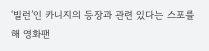‘빌런’인 카니지의 등장과 관련 있다는 스포를 해 영화팬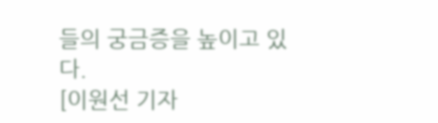들의 궁금증을 높이고 있다.
[이원선 기자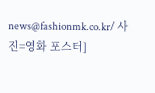news@fashionmk.co.kr/ 사진=영화 포스터]